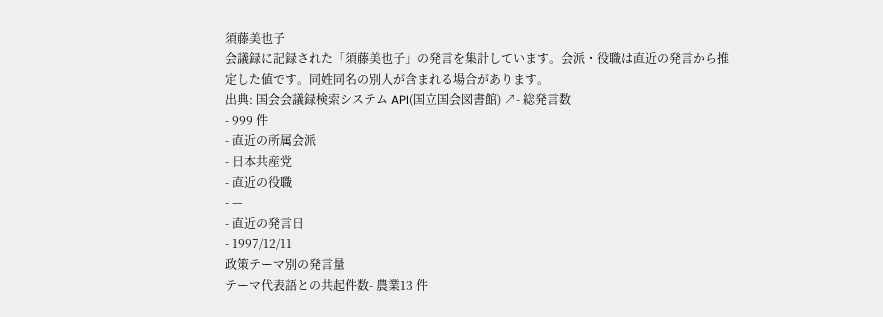須藤美也子
会議録に記録された「須藤美也子」の発言を集計しています。会派・役職は直近の発言から推定した値です。同姓同名の別人が含まれる場合があります。
出典: 国会会議録検索システム API(国立国会図書館) ↗- 総発言数
- 999 件
- 直近の所属会派
- 日本共産党
- 直近の役職
- —
- 直近の発言日
- 1997/12/11
政策テーマ別の発言量
テーマ代表語との共起件数- 農業13 件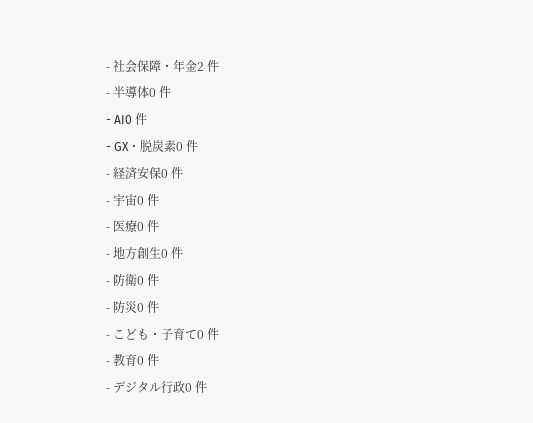- 社会保障・年金2 件
- 半導体0 件
- AI0 件
- GX・脱炭素0 件
- 経済安保0 件
- 宇宙0 件
- 医療0 件
- 地方創生0 件
- 防衛0 件
- 防災0 件
- こども・子育て0 件
- 教育0 件
- デジタル行政0 件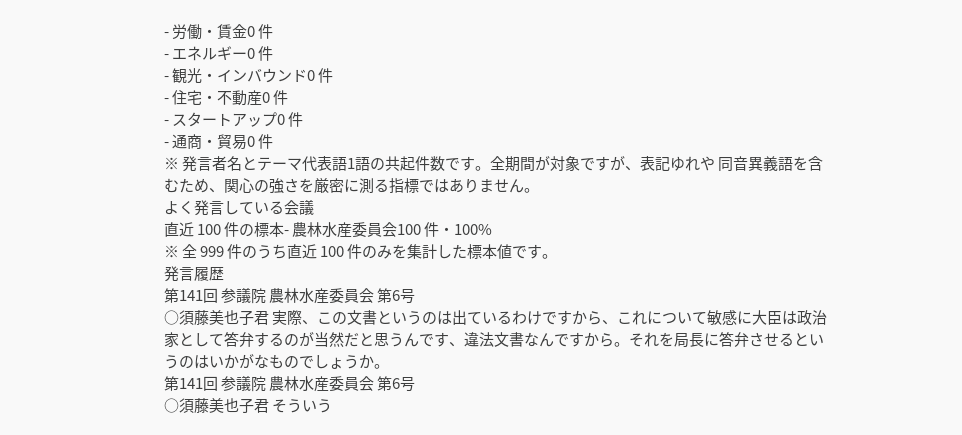- 労働・賃金0 件
- エネルギー0 件
- 観光・インバウンド0 件
- 住宅・不動産0 件
- スタートアップ0 件
- 通商・貿易0 件
※ 発言者名とテーマ代表語1語の共起件数です。全期間が対象ですが、表記ゆれや 同音異義語を含むため、関心の強さを厳密に測る指標ではありません。
よく発言している会議
直近 100 件の標本- 農林水産委員会100 件・100%
※ 全 999 件のうち直近 100 件のみを集計した標本値です。
発言履歴
第141回 参議院 農林水産委員会 第6号
○須藤美也子君 実際、この文書というのは出ているわけですから、これについて敏感に大臣は政治家として答弁するのが当然だと思うんです、違法文書なんですから。それを局長に答弁させるというのはいかがなものでしょうか。
第141回 参議院 農林水産委員会 第6号
○須藤美也子君 そういう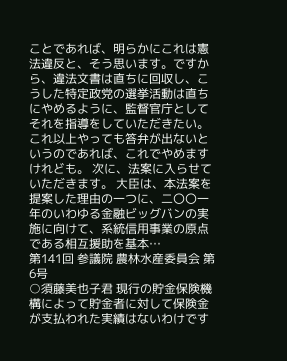ことであれば、明らかにこれは憲法違反と、そう思います。ですから、違法文書は直ちに回収し、こうした特定政党の選挙活動は直ちにやめるように、監督官庁としてそれを指導をしていただきたい。 これ以上やっても答弁が出ないというのであれば、これでやめますけれども。 次に、法案に入らせていただきます。 大臣は、本法案を提案した理由の一つに、二〇〇一年のいわゆる金融ビッグバンの実施に向けて、系統信用事業の原点である相互援助を基本…
第141回 参議院 農林水産委員会 第6号
○須藤美也子君 現行の貯金保険機構によって貯金者に対して保険金が支払われた実績はないわけです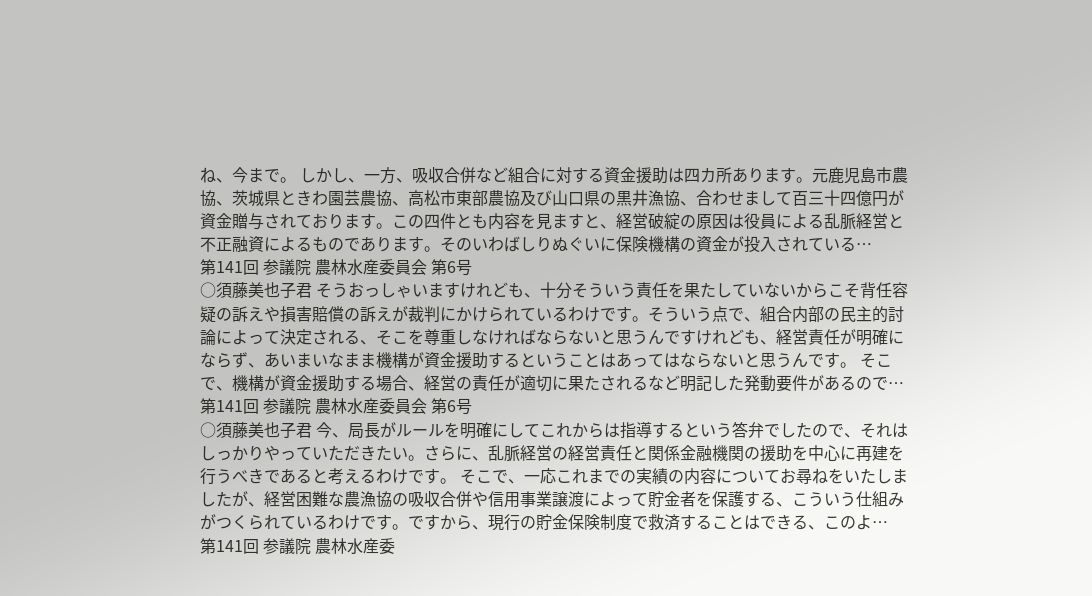ね、今まで。 しかし、一方、吸収合併など組合に対する資金援助は四カ所あります。元鹿児島市農協、茨城県ときわ園芸農協、高松市東部農協及び山口県の黒井漁協、合わせまして百三十四億円が資金贈与されております。この四件とも内容を見ますと、経営破綻の原因は役員による乱脈経営と不正融資によるものであります。そのいわばしりぬぐいに保険機構の資金が投入されている…
第141回 参議院 農林水産委員会 第6号
○須藤美也子君 そうおっしゃいますけれども、十分そういう責任を果たしていないからこそ背任容疑の訴えや損害賠償の訴えが裁判にかけられているわけです。そういう点で、組合内部の民主的討論によって決定される、そこを尊重しなければならないと思うんですけれども、経営責任が明確にならず、あいまいなまま機構が資金援助するということはあってはならないと思うんです。 そこで、機構が資金援助する場合、経営の責任が適切に果たされるなど明記した発動要件があるので…
第141回 参議院 農林水産委員会 第6号
○須藤美也子君 今、局長がルールを明確にしてこれからは指導するという答弁でしたので、それはしっかりやっていただきたい。さらに、乱脈経営の経営責任と関係金融機関の援助を中心に再建を行うべきであると考えるわけです。 そこで、一応これまでの実績の内容についてお尋ねをいたしましたが、経営困難な農漁協の吸収合併や信用事業譲渡によって貯金者を保護する、こういう仕組みがつくられているわけです。ですから、現行の貯金保険制度で救済することはできる、このよ…
第141回 参議院 農林水産委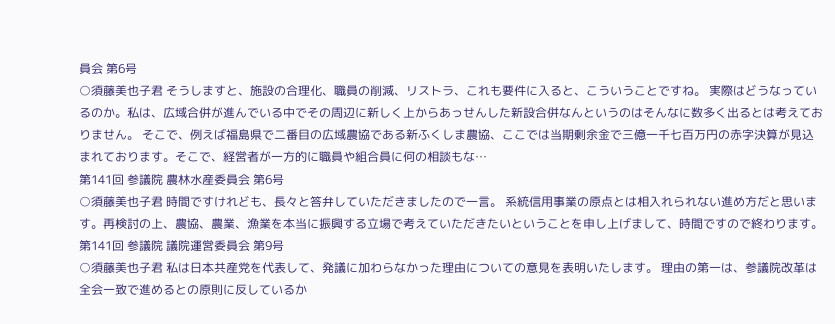員会 第6号
○須藤美也子君 そうしますと、施設の合理化、職員の削減、リストラ、これも要件に入ると、こういうことですね。 実際はどうなっているのか。私は、広域合併が進んでいる中でその周辺に新しく上からあっせんした新設合併なんというのはそんなに数多く出るとは考えておりません。 そこで、例えば福島県で二番目の広域農協である新ふくしま農協、ここでは当期剰余金で三億一千七百万円の赤字決算が見込まれております。そこで、経営者が一方的に職員や組合員に何の相談もな…
第141回 参議院 農林水産委員会 第6号
○須藤美也子君 時間ですけれども、長々と答弁していただきましたので一言。 系統信用事業の原点とは相入れられない進め方だと思います。再検討の上、農協、農業、漁業を本当に振興する立場で考えていただきたいということを申し上げまして、時間ですので終わります。
第141回 参議院 議院運営委員会 第9号
○須藤美也子君 私は日本共産党を代表して、発議に加わらなかった理由についての意見を表明いたします。 理由の第一は、参議院改革は全会一致で進めるとの原則に反しているか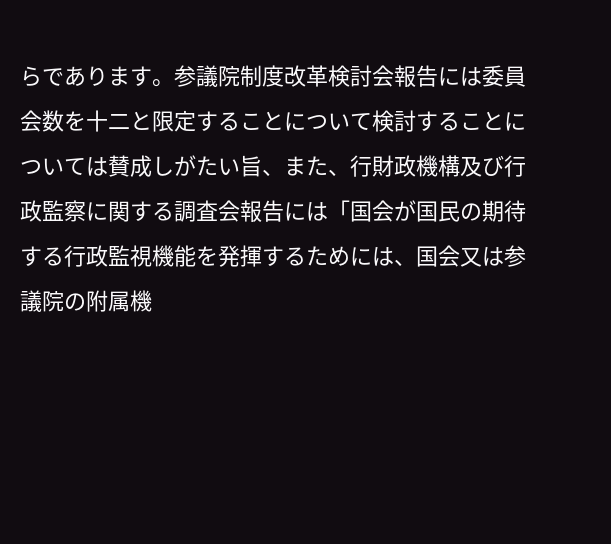らであります。参議院制度改革検討会報告には委員会数を十二と限定することについて検討することについては賛成しがたい旨、また、行財政機構及び行政監察に関する調査会報告には「国会が国民の期待する行政監視機能を発揮するためには、国会又は参議院の附属機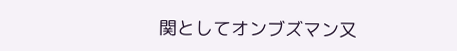関としてオンブズマン又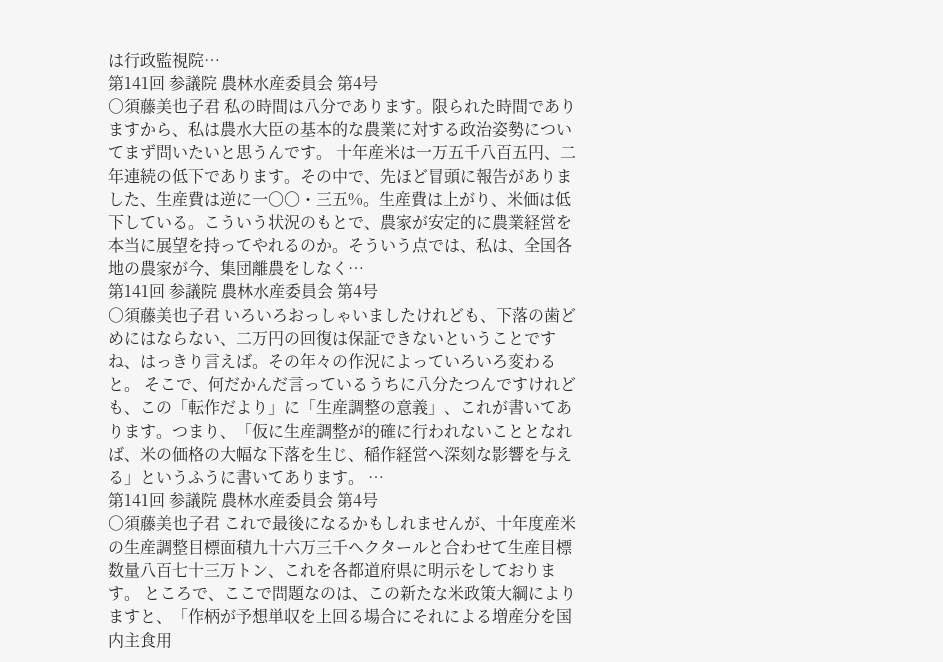は行政監視院…
第141回 参議院 農林水産委員会 第4号
○須藤美也子君 私の時間は八分であります。限られた時間でありますから、私は農水大臣の基本的な農業に対する政治姿勢についてまず問いたいと思うんです。 十年産米は一万五千八百五円、二年連続の低下であります。その中で、先ほど冒頭に報告がありました、生産費は逆に一〇〇・三五%。生産費は上がり、米価は低下している。こういう状況のもとで、農家が安定的に農業経営を本当に展望を持ってやれるのか。そういう点では、私は、全国各地の農家が今、集団離農をしなく…
第141回 参議院 農林水産委員会 第4号
○須藤美也子君 いろいろおっしゃいましたけれども、下落の歯どめにはならない、二万円の回復は保証できないということですね、はっきり言えば。その年々の作況によっていろいろ変わると。 そこで、何だかんだ言っているうちに八分たつんですけれども、この「転作だより」に「生産調整の意義」、これが書いてあります。つまり、「仮に生産調整が的確に行われないこととなれば、米の価格の大幅な下落を生じ、稲作経営へ深刻な影響を与える」というふうに書いてあります。 …
第141回 参議院 農林水産委員会 第4号
○須藤美也子君 これで最後になるかもしれませんが、十年度産米の生産調整目標面積九十六万三千ヘクタールと合わせて生産目標数量八百七十三万トン、これを各都道府県に明示をしております。 ところで、ここで問題なのは、この新たな米政策大綱によりますと、「作柄が予想単収を上回る場合にそれによる増産分を国内主食用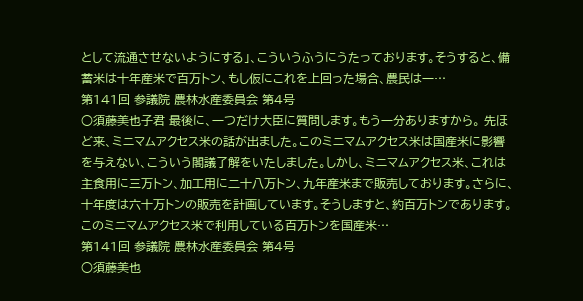として流通させないようにする」、こういうふうにうたっております。そうすると、備蓄米は十年産米で百万トン、もし仮にこれを上回った場合、農民は一…
第141回 参議院 農林水産委員会 第4号
○須藤美也子君 最後に、一つだけ大臣に質問します。もう一分ありますから。 先ほど来、ミニマムアクセス米の話が出ました。このミニマムアクセス米は国産米に影響を与えない、こういう閣議了解をいたしました。しかし、ミニマムアクセス米、これは主食用に三万トン、加工用に二十八万トン、九年産米まで販売しております。さらに、十年度は六十万トンの販売を計画しています。そうしますと、約百万トンであります。このミニマムアクセス米で利用している百万トンを国産米…
第141回 参議院 農林水産委員会 第4号
○須藤美也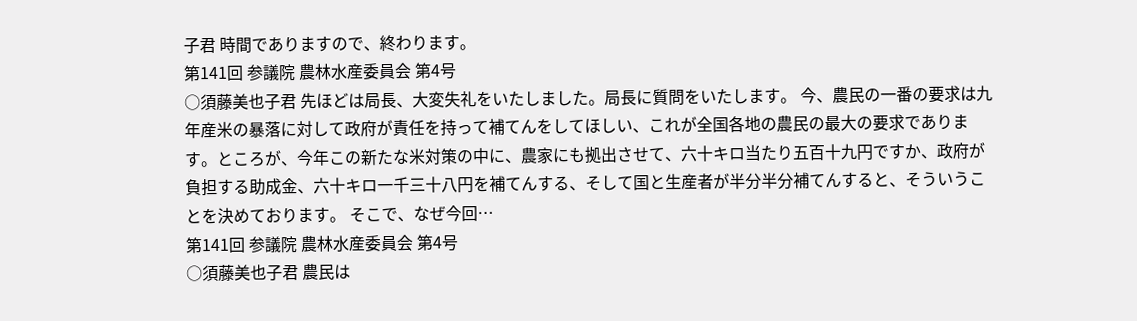子君 時間でありますので、終わります。
第141回 参議院 農林水産委員会 第4号
○須藤美也子君 先ほどは局長、大変失礼をいたしました。局長に質問をいたします。 今、農民の一番の要求は九年産米の暴落に対して政府が責任を持って補てんをしてほしい、これが全国各地の農民の最大の要求であります。ところが、今年この新たな米対策の中に、農家にも拠出させて、六十キロ当たり五百十九円ですか、政府が負担する助成金、六十キロ一千三十八円を補てんする、そして国と生産者が半分半分補てんすると、そういうことを決めております。 そこで、なぜ今回…
第141回 参議院 農林水産委員会 第4号
○須藤美也子君 農民は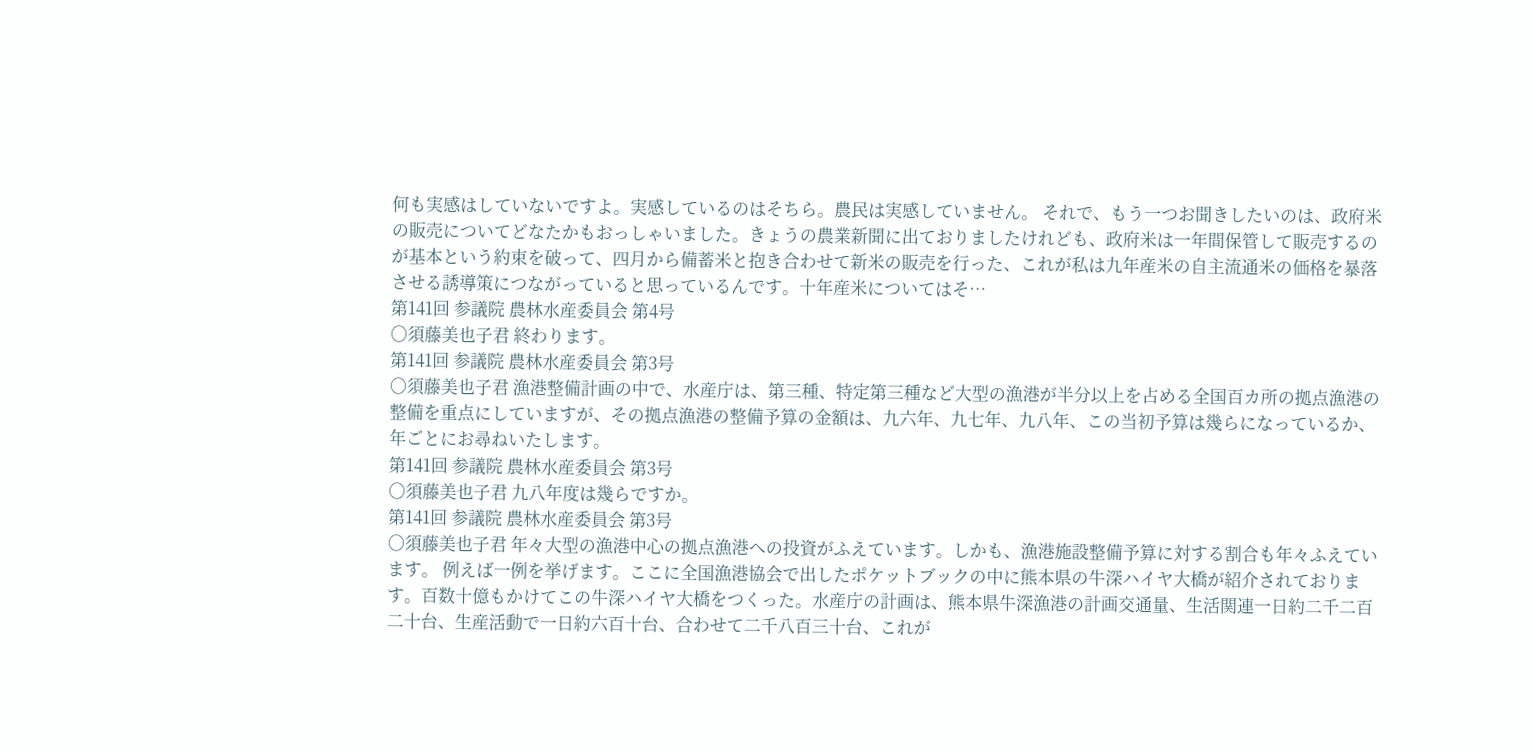何も実感はしていないですよ。実感しているのはそちら。農民は実感していません。 それで、もう一つお聞きしたいのは、政府米の販売についてどなたかもおっしゃいました。きょうの農業新聞に出ておりましたけれども、政府米は一年間保管して販売するのが基本という約束を破って、四月から備蓄米と抱き合わせて新米の販売を行った、これが私は九年産米の自主流通米の価格を暴落させる誘導策につながっていると思っているんです。十年産米についてはそ…
第141回 参議院 農林水産委員会 第4号
○須藤美也子君 終わります。
第141回 参議院 農林水産委員会 第3号
○須藤美也子君 漁港整備計画の中で、水産庁は、第三種、特定第三種など大型の漁港が半分以上を占める全国百カ所の拠点漁港の整備を重点にしていますが、その拠点漁港の整備予算の金額は、九六年、九七年、九八年、この当初予算は幾らになっているか、年ごとにお尋ねいたします。
第141回 参議院 農林水産委員会 第3号
○須藤美也子君 九八年度は幾らですか。
第141回 参議院 農林水産委員会 第3号
○須藤美也子君 年々大型の漁港中心の拠点漁港への投資がふえています。しかも、漁港施設整備予算に対する割合も年々ふえています。 例えば一例を挙げます。ここに全国漁港協会で出したポケットブックの中に熊本県の牛深ハイヤ大橋が紹介されております。百数十億もかけてこの牛深ハイヤ大橋をつくった。水産庁の計画は、熊本県牛深漁港の計画交通量、生活関連一日約二千二百二十台、生産活動で一日約六百十台、合わせて二千八百三十台、これが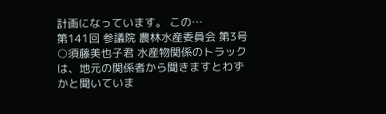計画になっています。 この…
第141回 参議院 農林水産委員会 第3号
○須藤美也子君 水産物関係のトラックは、地元の関係者から聞きますとわずかと聞いていま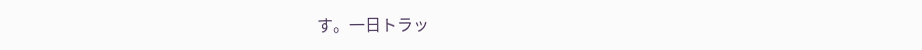す。一日トラッ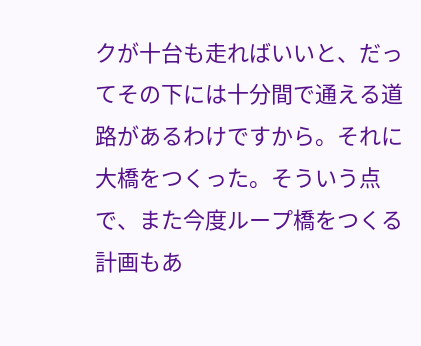クが十台も走ればいいと、だってその下には十分間で通える道路があるわけですから。それに大橋をつくった。そういう点で、また今度ループ橋をつくる計画もあ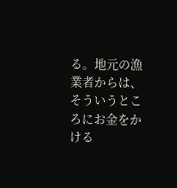る。地元の漁業者からは、そういうところにお金をかける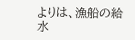よりは、漁船の給水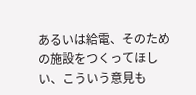あるいは給電、そのための施設をつくってほしい、こういう意見も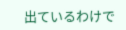出ているわけで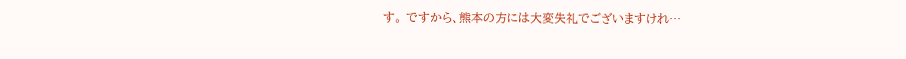す。 ですから、熊本の方には大変失礼でございますけれ…